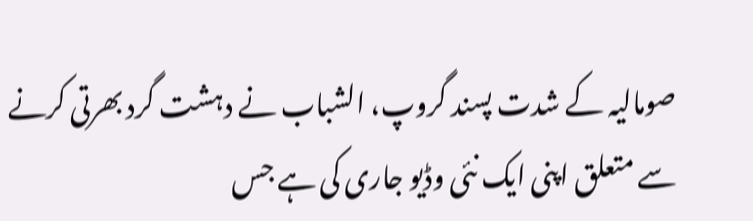صومالیہ کے شدت پسند گروپ، الشباب نے دہشت گرد بھرتی کرنے سے متعلق اپنی ایک نئی وڈیو جاری کی ہے جس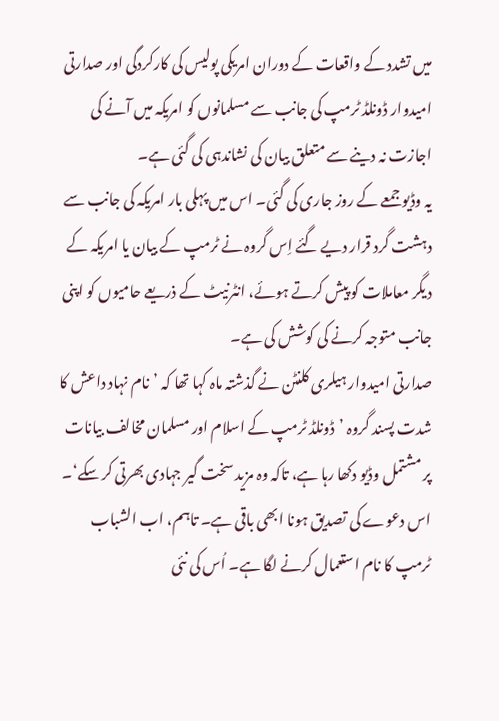میں تشدد کے واقعات کے دوران امریکی پولیس کی کارکردگی اور صدارتی امیدوار ڈونلڈ ٹرمپ کی جانب سے مسلمانوں کو امریکہ میں آنے کی اجازت نہ دینے سے متعلق بیان کی نشاندہی کی گئی ہے۔
یہ وڈیو جمعے کے روز جاری کی گئی۔ اس میں پہلی بار امریکہ کی جانب سے دہشت گرد قرار دیے گئے اِس گروہ نے ٹرمپ کے بیان یا امریکہ کے دیگر معاملات کو پیش کرتے ہوئے، انٹرنیٹ کے ذریعے حامیوں کو اپنی جانب متوجہ کرنے کی کوشش کی ہے۔
صدارتی امیدوار ہیلری کلنٹن نے گذشتہ ماہ کہا تھا کہ ’نام نہاد داعش کا شدت پسند گروہ ’ڈونلڈ ٹرمپ کے اسلام اور مسلمان مخالف بیانات پر مشتمل وڈیو دکھا رہا ہے، تاکہ وہ مزید سخت گیر جہادی بھرتی کر سکے‘۔
اس دعوے کی تصدیق ہونا ابھی باقی ہے۔ تاہم، اب الشباب ٹرمپ کا نام استعمال کرنے لگا ہے۔ اُس کی نئی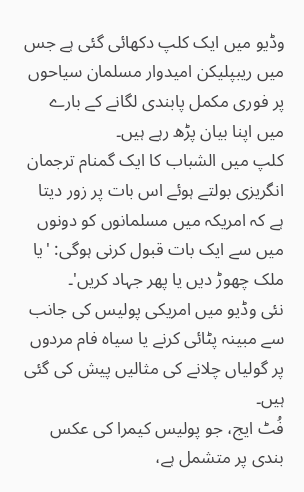وڈیو میں ایک کلپ دکھائی گئی ہے جس میں ریبپلیکن امیدوار مسلمان سیاحوں پر فوری مکمل پابندی لگانے کے بارے میں اپنا بیان پڑھ رہے ہیں۔
کلپ میں الشباب کا ایک گمنام ترجمان انگریزی بولتے ہوئے اس بات پر زور دیتا ہے کہ امریکہ میں مسلمانوں کو دونوں میں سے ایک بات قبول کرنی ہوگی: 'یا ملک چھوڑ دیں یا پھر جہاد کریں'۔
نئی وڈیو میں امریکی پولیس کی جانب سے مبینہ پٹائی کرنے یا سیاہ فام مردوں پر گولیاں چلانے کی مثالیں پیش کی گئی ہیں۔
فُٹ ایج، جو پولیس کیمرا کی عکس بندی پر متشمل ہے،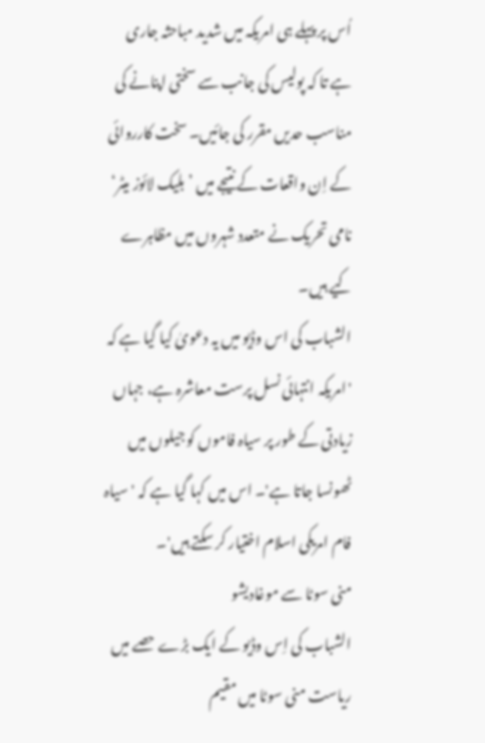اُس پر پہلے ہی امریکہ میں شدید مباحثہ جاری ہے تا کہ پولیس کی جانب سے سختی اپنانے کی مناسب حدیں مقرر کی جائیں۔ سخت کارروائی کے اِن واقعات کے نتیجے میں ’بلیک لائوز میٹر‘ نامی تحریک نے متعدد شہروں میں مظاہرے کیے ہیں۔
الشباب کی اس وڈیو میں یہ دعویٰ کیا گیا ہے کہ 'امریکہ انتہائی نسل پرست معاشرہ ہے، جہاں زیادتی کے طور پر سیاہ فاموں کو جیلوں میں ٹھونسا جاتا ہے'۔ اس میں کہا گیا ہے کہ 'سیاہ فام امریکی اسلام اختیار کر سکتے ہیں'۔
منی سوٹا سے موغادیشو
الشباب کی اِس وڈیو کے ایک بڑے حصے میں ریاست منی سوٹا میں مقیم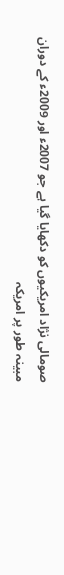صومالی نژاد امریکیوں کو دکھایا گیا ہے جو 2007ء اور 2009ء کے دوران مبینہ طور پر امریکہ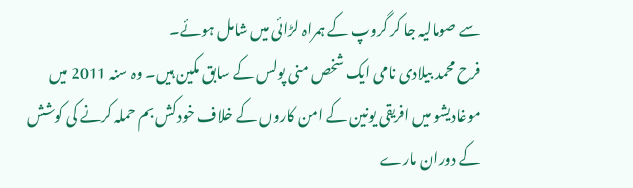سے صومالیہ جا کر گروپ کے ہمراہ لڑائی میں شامل ہوئے۔
فرح محمد بیلادی نامی ایک شخص منی پولس کے سابق مکین ہیں۔ وہ سنہ 2011 میں موغادیشو میں افریقی یونین کے امن کاروں کے خلاف خودکش بم حملہ کرنے کی کوشش کے دوران مارے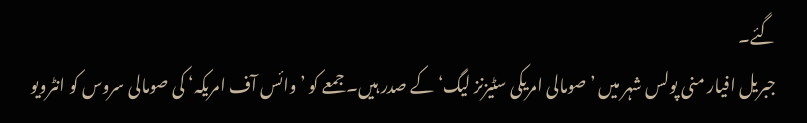گئے۔
جبریل افیار منی پولس شہر میں ’صومالی امریکی سٹیزنز لیگ‘ کے صدر ہیں۔ جمعے کو ’وائس آف امریکہ‘ کی صومالی سروس کو انٹرویو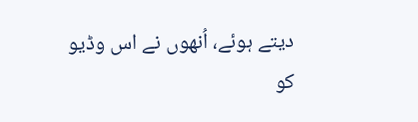دیتے ہوئے، اُنھوں نے اس وڈیو کو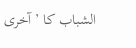الشباب کا ’آخری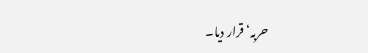حربہ‘ قرار دیا۔